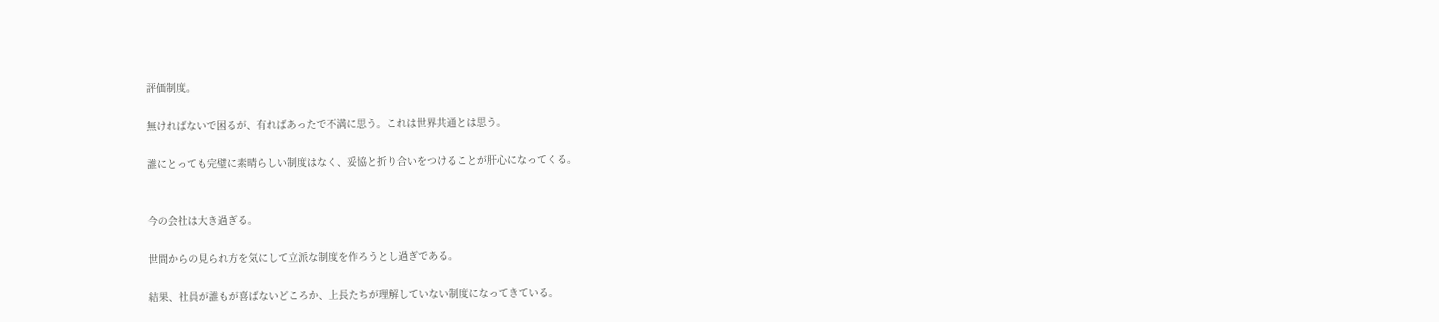評価制度。

無ければないで困るが、有ればあったで不満に思う。これは世界共通とは思う。

誰にとっても完璧に素晴らしい制度はなく、妥協と折り合いをつけることが肝心になってくる。


今の会社は大き過ぎる。

世間からの見られ方を気にして立派な制度を作ろうとし過ぎである。

結果、社員が誰もが喜ばないどころか、上長たちが理解していない制度になってきている。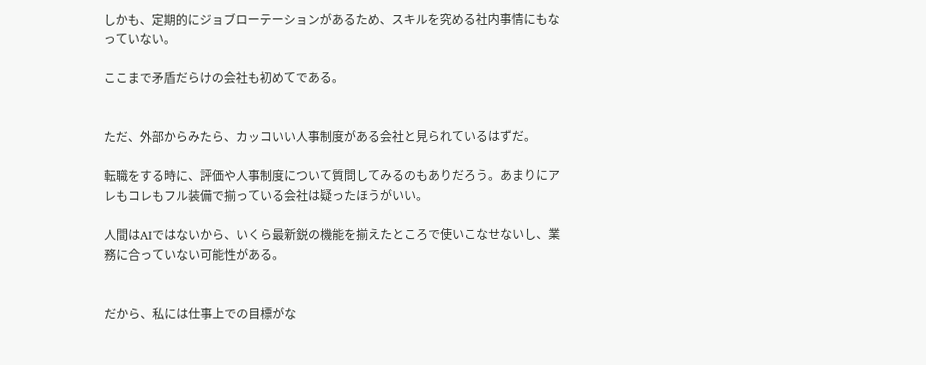しかも、定期的にジョブローテーションがあるため、スキルを究める社内事情にもなっていない。

ここまで矛盾だらけの会社も初めてである。


ただ、外部からみたら、カッコいい人事制度がある会社と見られているはずだ。

転職をする時に、評価や人事制度について質問してみるのもありだろう。あまりにアレもコレもフル装備で揃っている会社は疑ったほうがいい。

人間はAIではないから、いくら最新鋭の機能を揃えたところで使いこなせないし、業務に合っていない可能性がある。


だから、私には仕事上での目標がな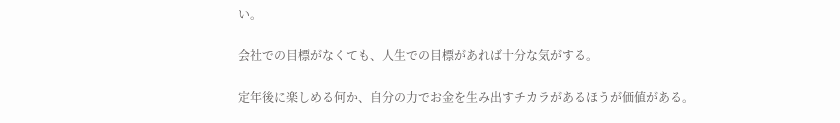い。

会社での目標がなくても、人生での目標があれば十分な気がする。

定年後に楽しめる何か、自分の力でお金を生み出すチカラがあるほうが価値がある。